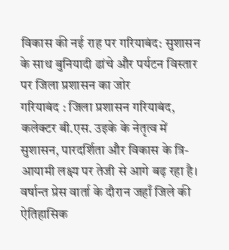विकास की नई राह पर गरियाबंद: सुशासन के साथ बुनियादी ढांचे और पर्यटन विस्तार पर जिला प्रशासन का जोर
गरियाबंद : जिला प्रशासन गरियाबंद, कलेक्टर बी.एस. उइके के नेतृत्व में सुशासन, पारदर्शिता और विकास के त्रि-आयामी लक्ष्य पर तेजी से आगे बढ़ रहा है। वर्षान्त प्रेस वार्ता के दौरान जहाँ जिले की ऐतिहासिक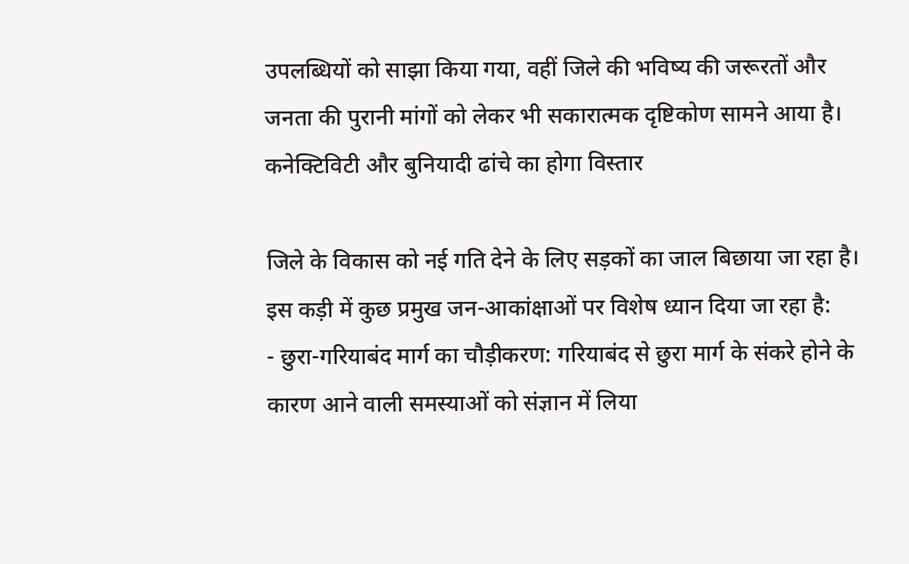उपलब्धियों को साझा किया गया, वहीं जिले की भविष्य की जरूरतों और जनता की पुरानी मांगों को लेकर भी सकारात्मक दृष्टिकोण सामने आया है।
कनेक्टिविटी और बुनियादी ढांचे का होगा विस्तार

जिले के विकास को नई गति देने के लिए सड़कों का जाल बिछाया जा रहा है। इस कड़ी में कुछ प्रमुख जन-आकांक्षाओं पर विशेष ध्यान दिया जा रहा है:
- छुरा-गरियाबंद मार्ग का चौड़ीकरण: गरियाबंद से छुरा मार्ग के संकरे होने के कारण आने वाली समस्याओं को संज्ञान में लिया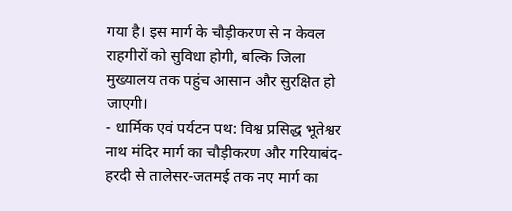गया है। इस मार्ग के चौड़ीकरण से न केवल राहगीरों को सुविधा होगी, बल्कि जिला मुख्यालय तक पहुंच आसान और सुरक्षित हो जाएगी।
- धार्मिक एवं पर्यटन पथ: विश्व प्रसिद्ध भूतेश्वर नाथ मंदिर मार्ग का चौड़ीकरण और गरियाबंद-हरदी से तालेसर-जतमई तक नए मार्ग का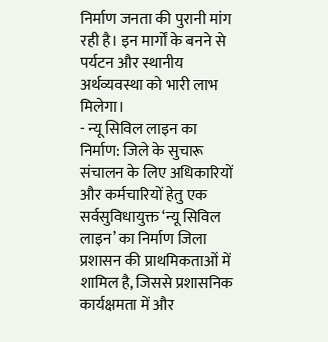निर्माण जनता की पुरानी मांग रही है। इन मार्गों के बनने से पर्यटन और स्थानीय अर्थव्यवस्था को भारी लाभ मिलेगा।
- न्यू सिविल लाइन का निर्माण: जिले के सुचारू संचालन के लिए अधिकारियों और कर्मचारियों हेतु एक सर्वसुविधायुक्त ‘न्यू सिविल लाइन’ का निर्माण जिला प्रशासन की प्राथमिकताओं में शामिल है, जिससे प्रशासनिक कार्यक्षमता में और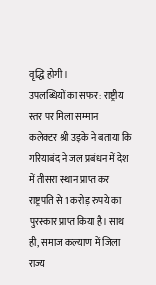वृद्धि होगी।
उपलब्धियों का सफर: राष्ट्रीय स्तर पर मिला सम्मान
कलेक्टर श्री उइके ने बताया कि गरियाबंद ने जल प्रबंधन में देश में तीसरा स्थान प्राप्त कर राष्ट्रपति से 1 करोड़ रुपये का पुरस्कार प्राप्त किया है। साथ ही, समाज कल्याण में जिला राज्य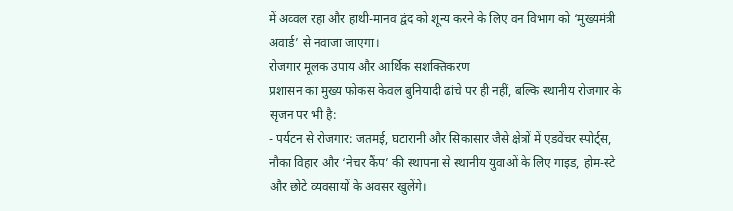में अव्वल रहा और हाथी-मानव द्वंद को शून्य करने के लिए वन विभाग को ‘मुख्यमंत्री अवार्ड’ से नवाजा जाएगा।
रोजगार मूलक उपाय और आर्थिक सशक्तिकरण
प्रशासन का मुख्य फोकस केवल बुनियादी ढांचे पर ही नहीं, बल्कि स्थानीय रोजगार के सृजन पर भी है:
- पर्यटन से रोजगार: जतमई, घटारानी और सिकासार जैसे क्षेत्रों में एडवेंचर स्पोर्ट्स, नौका विहार और ‘नेचर कैंप’ की स्थापना से स्थानीय युवाओं के लिए गाइड, होम-स्टे और छोटे व्यवसायों के अवसर खुलेंगे।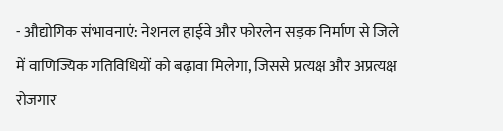- औद्योगिक संभावनाएं: नेशनल हाईवे और फोरलेन सड़क निर्माण से जिले में वाणिज्यिक गतिविधियों को बढ़ावा मिलेगा, जिससे प्रत्यक्ष और अप्रत्यक्ष रोजगार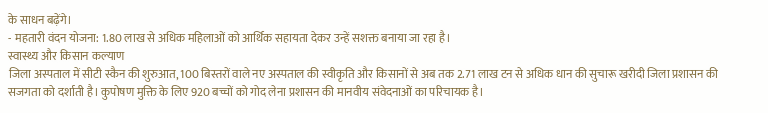के साधन बढ़ेंगे।
- महतारी वंदन योजना: 1.80 लाख से अधिक महिलाओं को आर्थिक सहायता देकर उन्हें सशक्त बनाया जा रहा है।
स्वास्थ्य और किसान कल्याण
जिला अस्पताल में सीटी स्कैन की शुरुआत, 100 बिस्तरों वाले नए अस्पताल की स्वीकृति और किसानों से अब तक 2.71 लाख टन से अधिक धान की सुचारू खरीदी जिला प्रशासन की सजगता को दर्शाती है। कुपोषण मुक्ति के लिए 920 बच्चों को गोद लेना प्रशासन की मानवीय संवेदनाओं का परिचायक है।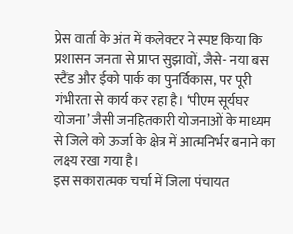प्रेस वार्ता के अंत में कलेक्टर ने स्पष्ट किया कि प्रशासन जनता से प्राप्त सुझावों, जैसे- नया बस स्टैंड और ईको पार्क का पुनर्विकास, पर पूरी गंभीरता से कार्य कर रहा है। ‘पीएम सूर्यघर योजना’ जैसी जनहितकारी योजनाओं के माध्यम से जिले को ऊर्जा के क्षेत्र में आत्मनिर्भर बनाने का लक्ष्य रखा गया है।
इस सकारात्मक चर्चा में जिला पंचायत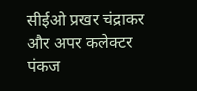सीईओ प्रखर चंद्राकर और अपर कलेक्टर पंकज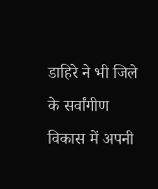डाहिरे ने भी जिले के सर्वांगीण विकास में अपनी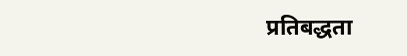प्रतिबद्धता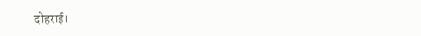दोहराई।